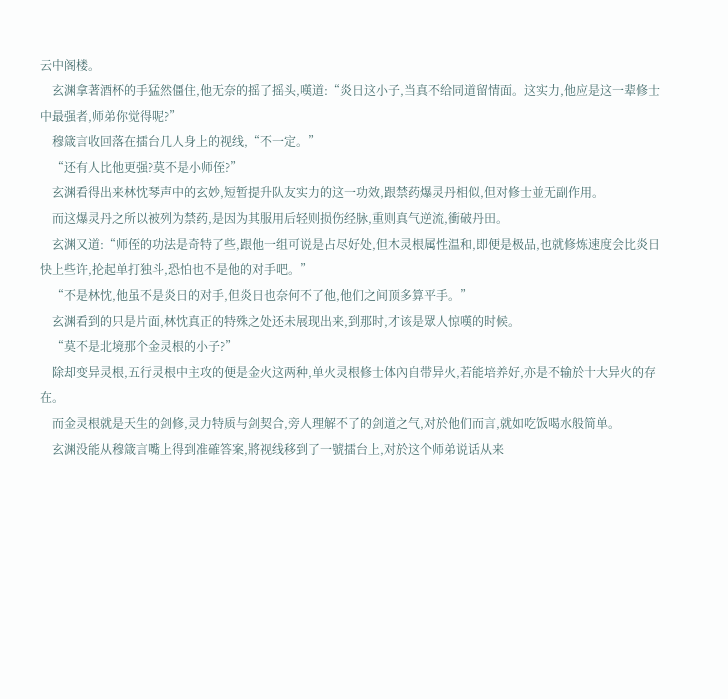云中阁楼。
    玄渊拿著酒杯的手猛然僵住,他无奈的摇了摇头,嘆道:“炎日这小子,当真不给同道留情面。这实力,他应是这一辈修士中最强者,师弟你觉得呢?”
    穆箴言收回落在擂台几人身上的视线,“不一定。”
    “还有人比他更强?莫不是小师侄?”
    玄渊看得出来林忱琴声中的玄妙,短暂提升队友实力的这一功效,跟禁药爆灵丹相似,但对修士並无副作用。
    而这爆灵丹之所以被列为禁药,是因为其服用后轻则损伤经脉,重则真气逆流,衝破丹田。
    玄渊又道:“师侄的功法是奇特了些,跟他一组可说是占尽好处,但木灵根属性温和,即便是极品,也就修炼速度会比炎日快上些许,抡起单打独斗,恐怕也不是他的对手吧。”
    “不是林忱,他虽不是炎日的对手,但炎日也奈何不了他,他们之间顶多算平手。”
    玄渊看到的只是片面,林忱真正的特殊之处还未展现出来,到那时,才该是眾人惊嘆的时候。
    “莫不是北境那个金灵根的小子?”
    除却变异灵根,五行灵根中主攻的便是金火这两种,单火灵根修士体內自带异火,若能培养好,亦是不输於十大异火的存在。
    而金灵根就是天生的剑修,灵力特质与剑契合,旁人理解不了的剑道之气,对於他们而言,就如吃饭喝水般简单。
    玄渊没能从穆箴言嘴上得到准確答案,將视线移到了一號擂台上,对於这个师弟说话从来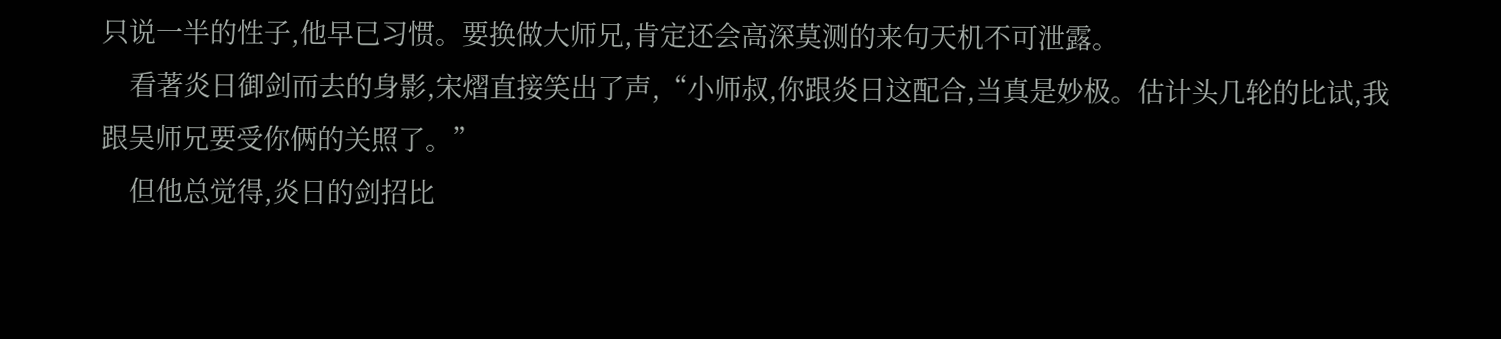只说一半的性子,他早已习惯。要换做大师兄,肯定还会高深莫测的来句天机不可泄露。
    看著炎日御剑而去的身影,宋熠直接笑出了声,“小师叔,你跟炎日这配合,当真是妙极。估计头几轮的比试,我跟吴师兄要受你俩的关照了。”
    但他总觉得,炎日的剑招比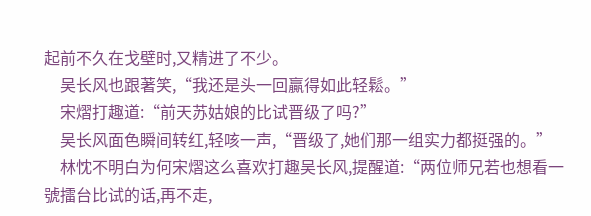起前不久在戈壁时,又精进了不少。
    吴长风也跟著笑,“我还是头一回贏得如此轻鬆。”
    宋熠打趣道:“前天苏姑娘的比试晋级了吗?”
    吴长风面色瞬间转红,轻咳一声,“晋级了,她们那一组实力都挺强的。”
    林忱不明白为何宋熠这么喜欢打趣吴长风,提醒道:“两位师兄若也想看一號擂台比试的话,再不走,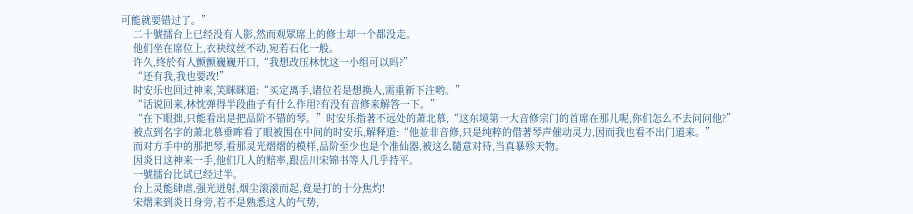可能就要错过了。”
    二十號擂台上已经没有人影,然而观眾席上的修士却一个都没走。
    他们坐在席位上,衣袂纹丝不动,宛若石化一般。
    许久,终於有人颤颤巍巍开口,“我想改压林忱这一小组可以吗?”
    “还有我,我也要改!”
    时安乐也回过神来,笑眯眯道:“买定离手,诸位若是想换人,需重新下注哟。”
    “话说回来,林忱弹得半段曲子有什么作用?有没有音修来解答一下。”
    “在下眼拙,只能看出是把品阶不错的琴。”时安乐指著不远处的萧北慕,“这东境第一大音修宗门的首席在那儿呢,你们怎么不去问问他?”
    被点到名字的萧北慕垂眸看了眼被围在中间的时安乐,解释道:“他並非音修,只是纯粹的借著琴声催动灵力,因而我也看不出门道来。”
    而对方手中的那把琴,看那灵光熠熠的模样,品阶至少也是个准仙器,被这么隨意对待,当真暴殄天物。
    因炎日这神来一手,他们几人的赔率,跟岳川宋锦书等人几乎持平。
    一號擂台比试已经过半。
    台上灵能肆虐,强光迸射,烟尘滚滚而起,竟是打的十分焦灼!
    宋熠来到炎日身旁,若不是熟悉这人的气势,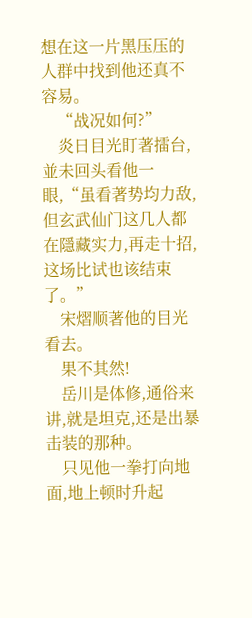想在这一片黑压压的人群中找到他还真不容易。
    “战况如何?”
    炎日目光盯著擂台,並未回头看他一眼,“虽看著势均力敌,但玄武仙门这几人都在隱藏实力,再走十招,这场比试也该结束了。”
    宋熠顺著他的目光看去。
    果不其然!
    岳川是体修,通俗来讲,就是坦克,还是出暴击装的那种。
    只见他一拳打向地面,地上顿时升起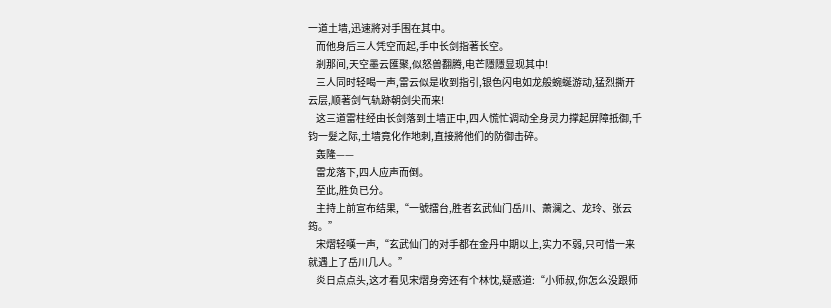一道土墙,迅速將对手围在其中。
    而他身后三人凭空而起,手中长剑指著长空。
    剎那间,天空墨云匯聚,似怒兽翻腾,电芒隱隱显现其中!
    三人同时轻喝一声,雷云似是收到指引,银色闪电如龙般蜿蜒游动,猛烈撕开云层,顺著剑气轨跡朝剑尖而来!
    这三道雷柱经由长剑落到土墙正中,四人慌忙调动全身灵力撑起屏障抵御,千钧一髮之际,土墙竟化作地刺,直接將他们的防御击碎。
    轰隆——
    雷龙落下,四人应声而倒。
    至此,胜负已分。
    主持上前宣布结果,“一號擂台,胜者玄武仙门岳川、萧澜之、龙玲、张云筠。”
    宋熠轻嘆一声,“玄武仙门的对手都在金丹中期以上,实力不弱,只可惜一来就遇上了岳川几人。”
    炎日点点头,这才看见宋熠身旁还有个林忱,疑惑道:“小师叔,你怎么没跟师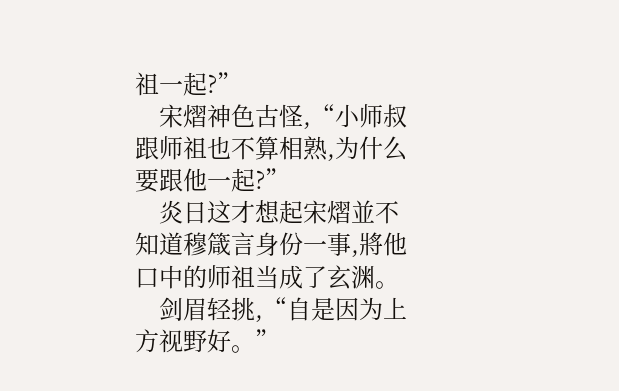祖一起?”
    宋熠神色古怪,“小师叔跟师祖也不算相熟,为什么要跟他一起?”
    炎日这才想起宋熠並不知道穆箴言身份一事,將他口中的师祖当成了玄渊。
    剑眉轻挑,“自是因为上方视野好。”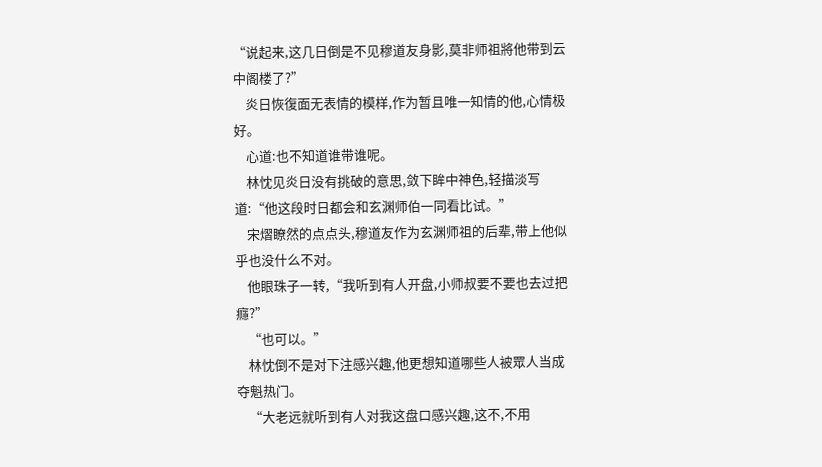“说起来,这几日倒是不见穆道友身影,莫非师祖將他带到云中阁楼了?”
    炎日恢復面无表情的模样,作为暂且唯一知情的他,心情极好。
    心道:也不知道谁带谁呢。
    林忱见炎日没有挑破的意思,敛下眸中神色,轻描淡写道:“他这段时日都会和玄渊师伯一同看比试。”
    宋熠瞭然的点点头,穆道友作为玄渊师祖的后辈,带上他似乎也没什么不对。
    他眼珠子一转,“我听到有人开盘,小师叔要不要也去过把癮?”
    “也可以。”
    林忱倒不是对下注感兴趣,他更想知道哪些人被眾人当成夺魁热门。
    “大老远就听到有人对我这盘口感兴趣,这不,不用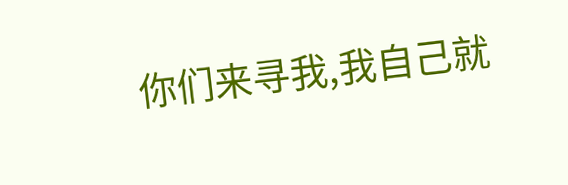你们来寻我,我自己就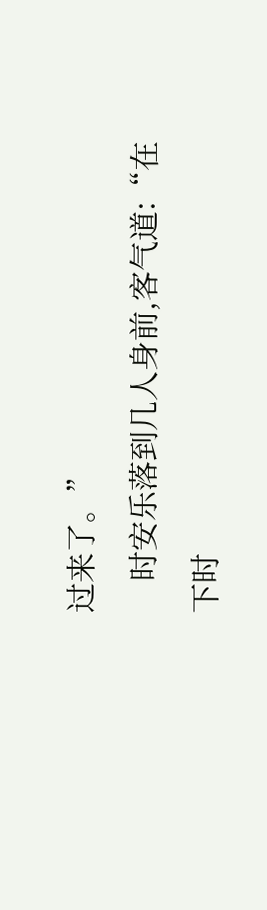过来了。”
    时安乐落到几人身前,客气道:“在下时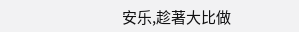安乐,趁著大比做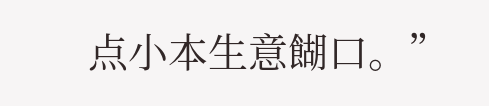点小本生意餬口。”